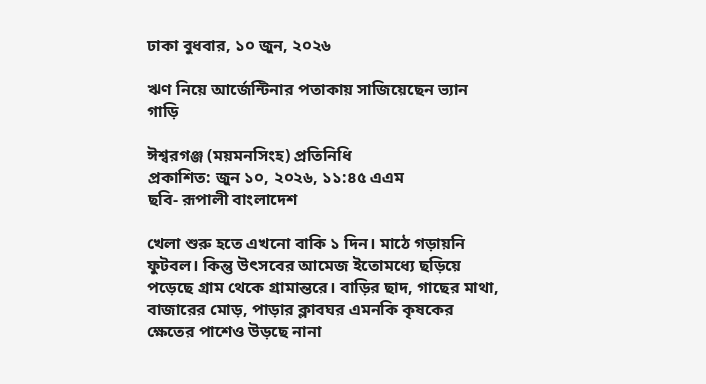ঢাকা বুধবার, ১০ জুন, ২০২৬

ঋণ নিয়ে আর্জেন্টিনার পতাকায় সাজিয়েছেন ভ্যান গাড়ি

ঈশ্বরগঞ্জ (ময়মনসিংহ) প্রতিনিধি
প্রকাশিত: জুন ১০, ২০২৬, ১১:৪৫ এএম
ছবি- রূপালী বাংলাদেশ

খেলা শুরু হতে এখনো বাকি ১ দিন। মাঠে গড়ায়নি ফুটবল। কিন্তু উৎসবের আমেজ ইতোমধ্যে ছড়িয়ে পড়েছে গ্রাম থেকে গ্রামান্তরে। বাড়ির ছাদ, গাছের মাথা, বাজারের মোড়, পাড়ার ক্লাবঘর এমনকি কৃষকের ক্ষেতের পাশেও উড়ছে নানা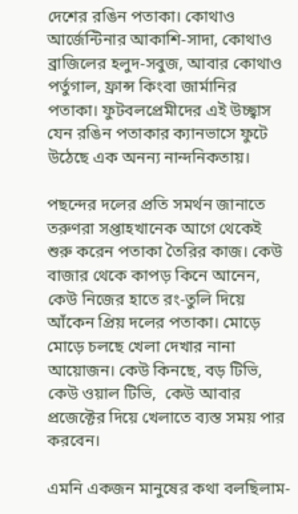দেশের রঙিন পতাকা। কোথাও আর্জেন্টিনার আকাশি-সাদা, কোথাও ব্রাজিলের হলুদ-সবুজ, আবার কোথাও পর্তুগাল, ফ্রান্স কিংবা জার্মানির পতাকা। ফুটবলপ্রেমীদের এই উচ্ছ্বাস যেন রঙিন পতাকার ক্যানভাসে ফুটে উঠেছে এক অনন্য নান্দনিকতায়।

পছন্দের দলের প্রতি সমর্থন জানাতে তরুণরা সপ্তাহখানেক আগে থেকেই শুরু করেন পতাকা তৈরির কাজ। কেউ বাজার থেকে কাপড় কিনে আনেন, কেউ নিজের হাতে রং-তুলি দিয়ে আঁকেন প্রিয় দলের পতাকা। মোড়ে মোড়ে চলছে খেলা দেখার নানা আয়োজন। কেউ কিনছে, বড় টিভি, কেউ ওয়াল টিভি,  কেউ আবার প্রজেক্টের দিয়ে খেলাতে ব্যস্ত সময় পার করবেন।

এমনি একজন মানুষের কথা বলছিলাম-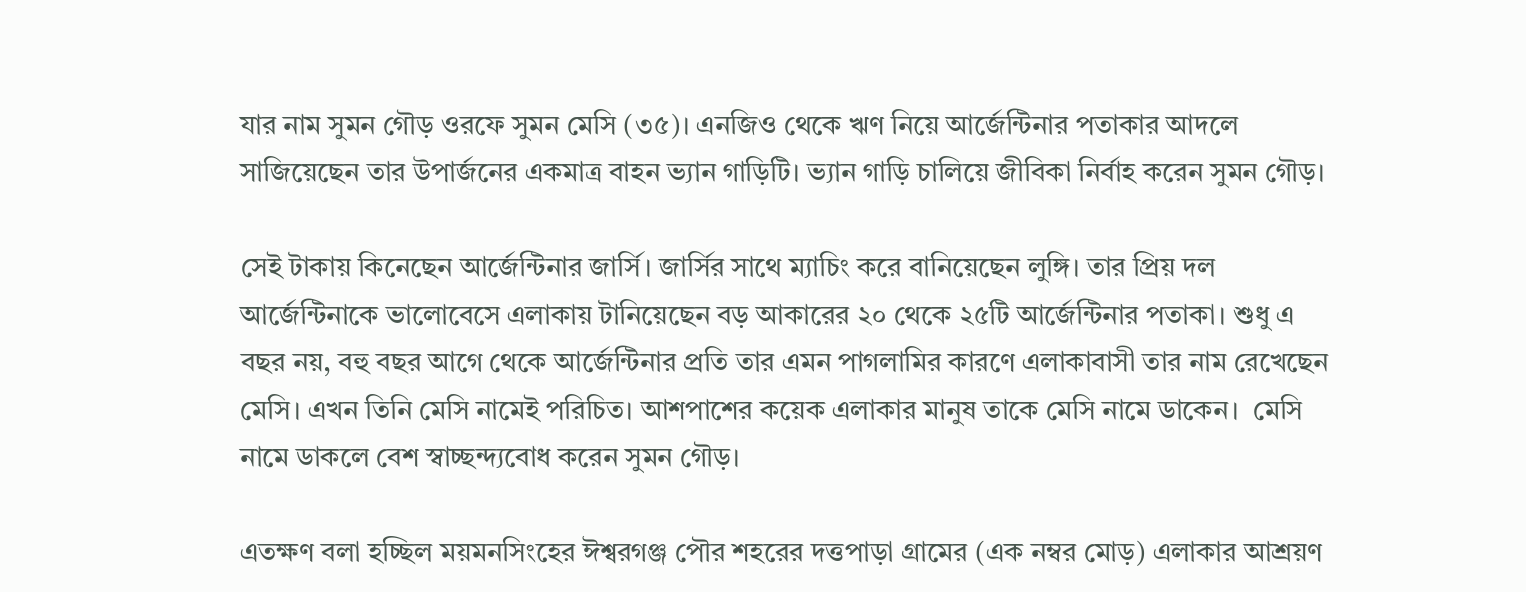যার নাম সুমন গৌড় ওরফে সুমন মেসি (৩৫)। এনজিও থেকে ঋণ নিয়ে আর্জেন্টিনার পতাকার আদলে সাজিয়েছেন তার উপার্জনের একমাত্র বাহন ভ্যান গাড়িটি। ভ্যান গাড়ি চালিয়ে জীবিকা নির্বাহ করেন সুমন গৌড়।

সেই টাকায় কিনেছেন আর্জেন্টিনার জার্সি। জার্সির সাথে ম্যাচিং করে বানিয়েছেন লুঙ্গি। তার প্রিয় দল আর্জেন্টিনাকে ভালোবেসে এলাকায় টানিয়েছেন বড় আকারের ২০ থেকে ২৫টি আর্জেন্টিনার পতাকা। শুধু এ বছর নয়, বহু বছর আগে থেকে আর্জেন্টিনার প্রতি তার এমন পাগলামির কারণে এলাকাবাসী তার নাম রেখেছেন মেসি। এখন তিনি মেসি নামেই পরিচিত। আশপাশের কয়েক এলাকার মানুষ তাকে মেসি নামে ডাকেন।  মেসি নামে ডাকলে বেশ স্বাচ্ছন্দ্যবোধ করেন সুমন গৌড়।

এতক্ষণ বলা হচ্ছিল ময়মনসিংহের ঈশ্বরগঞ্জ পৌর শহরের দত্তপাড়া গ্রামের (এক নম্বর মোড়) এলাকার আশ্রয়ণ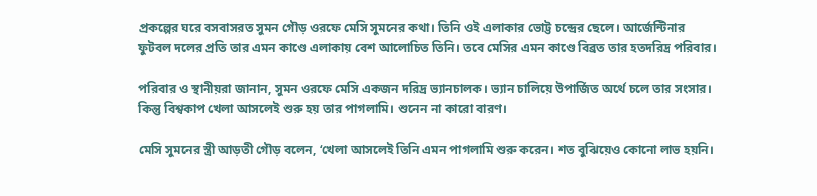প্রকল্পের ঘরে বসবাসরত সুমন গৌড় ওরফে মেসি সুমনের কথা। তিনি ওই এলাকার ভোট্ট চন্দ্রের ছেলে। আর্জেন্টিনার ফুটবল দলের প্রতি তার এমন কাণ্ডে এলাকায় বেশ আলোচিত তিনি। তবে মেসির এমন কাণ্ডে বিব্রত তার হতদরিদ্র পরিবার।

পরিবার ও স্থানীয়রা জানান, সুমন ওরফে মেসি একজন দরিদ্র ভ্যানচালক। ভ্যান চালিয়ে উপার্জিত অর্থে চলে তার সংসার। কিন্তু বিশ্বকাপ খেলা আসলেই শুরু হয় তার পাগলামি। শুনেন না কারো বারণ।

মেসি সুমনের স্ত্রী আড়তী গৌড় বলেন, ‘খেলা আসলেই তিনি এমন পাগলামি শুরু করেন। শত বুঝিয়েও কোনো লাভ হয়নি।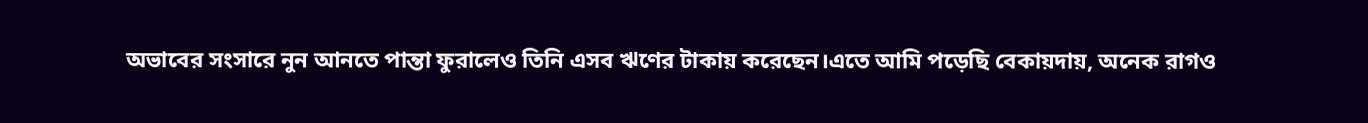অভাবের সংসারে নুন আনতে পান্তা ফুরালেও তিনি এসব ঋণের টাকায় করেছেন।এতে আমি পড়েছি বেকায়দায়, অনেক রাগও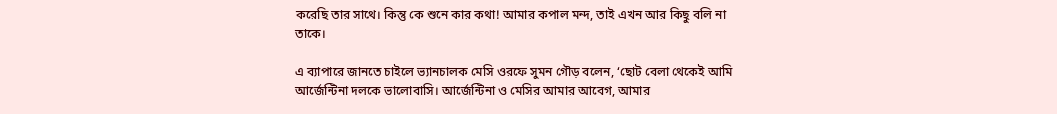করেছি তার সাথে। কিন্তু কে শুনে কার কথা! আমার কপাল মন্দ, তাই এখন আর কিছু বলি না তাকে।

এ ব্যাপারে জানতে চাইলে ভ্যানচালক মেসি ওরফে সুমন গৌড় বলেন, ‘ছোট বেলা থেকেই আমি আর্জেন্টিনা দলকে ভালোবাসি। আর্জেন্টিনা ও মেসির আমার আবেগ, আমার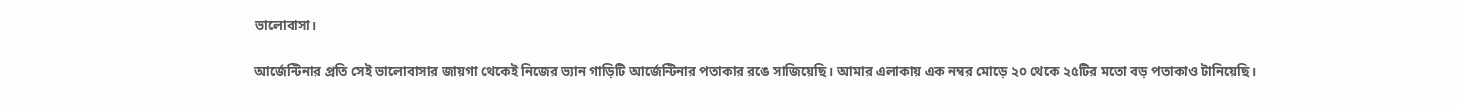ভালোবাসা।

আর্জেন্টিনার প্রতি সেই ভালোবাসার জায়গা থেকেই নিজের ভ্যান গাড়িটি আর্জেন্টিনার পতাকার রঙে সাজিয়েছি। আমার এলাকায় এক নম্বর মোড়ে ২০ থেকে ২৫টির মতো বড় পতাকাও টানিয়েছি।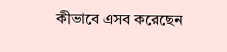কীভাবে এসব করেছেন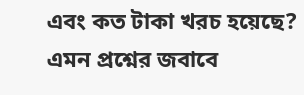এবং কত টাকা খরচ হয়েছে? এমন প্রশ্নের জবাবে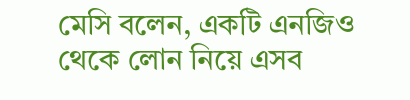মেসি বলেন, একটি এনজিও থেকে লোন নিয়ে এসব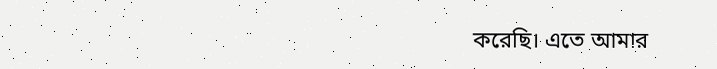করেছি। এতে আমার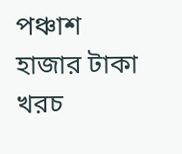পঞ্চাশ হাজার টাকা খরচ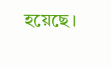হয়েছে।